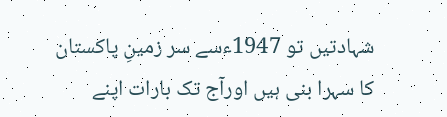شہادتیں تو 1947ءسے سر زمینِ پاکستان کا سہرا بنی ہیں اورآج تک بارات اپنے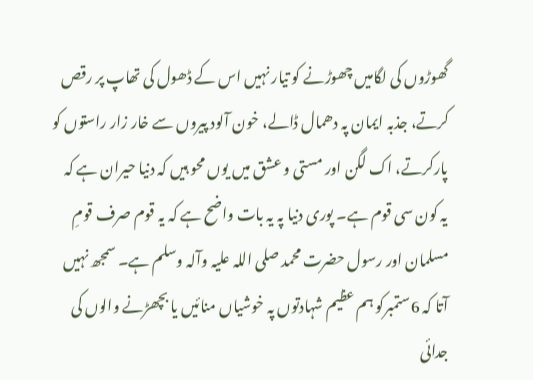گھوڑوں کی لگامیں چھوڑنے کو تیار نہیں اس کے ڈھول کی تھاپ پر رقص کرتے، جذبہ ایمان پہ دھمال ڈالے، خون آلود پیروں سے خار زار راستوں کو پارکرتے، اک لگن اور مستی و عشق میں یوں محو ہیں کہ دنیا حیران ہے کہ یہ کون سی قوم ہے۔ پوری دنیا پہ یہ بات واضح ہے کہ یہ قوم صرف قومِ مسلمان اور رسول حضرت محمد صلی اللہ علیہ وآلہ وسلم ہے۔ سمجھ نہیں آتا کہ 6ستمبرکو ہم عظیم شہادتوں پہ خوشیاں منائیں یا بچھڑنے والوں کی جدائی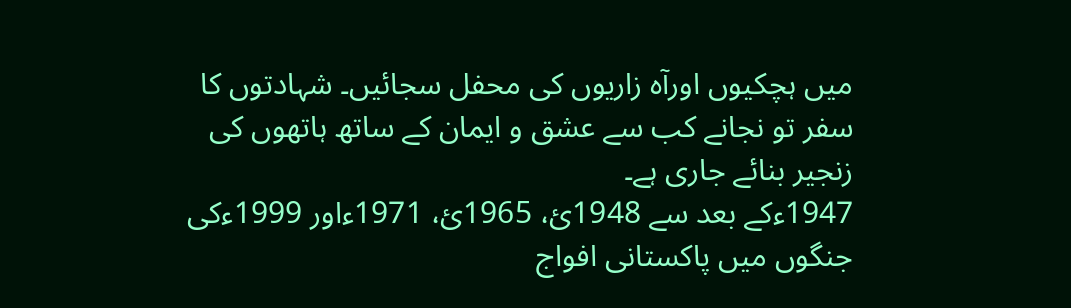میں ہچکیوں اورآہ زاریوں کی محفل سجائیں۔ شہادتوں کا سفر تو نجانے کب سے عشق و ایمان کے ساتھ ہاتھوں کی زنجیر بنائے جاری ہے۔
1947ءکے بعد سے 1948ئ، 1965ئ، 1971ءاور 1999ءکی جنگوں میں پاکستانی افواج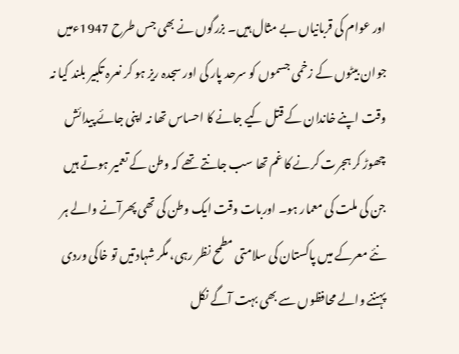اور عوام کی قربانیاں بے مثال ہیں۔ بزرگوں نے بھی جس طرح 1947ءمیں جوان بیٹوں کے زخمی جسموں کو سرحد پار کی اور سجدہ ریز ہو کر نعرہ تکبیر بلند کیا نہ وقت اپنے خاندان کے قتل کیے جانے کا احساس تھا نہ اپنی جائے پیدائش چھوڑ کر ہجرت کرنے کا غم تھا سب جانتے تھے کہ وطن کے تعمیر ہوتے ہیں جن کی ملت کی معمار ہو۔ اوربات وقت ایک وطن کی تھی پھرآنے والے ہر نئے معرکے میں پاکستان کی سلامتی مطمح نظر رہی، مگر شہادتیں تو خاکی وردی پہننے والے محافظوں سے بھی بہت آگے نکل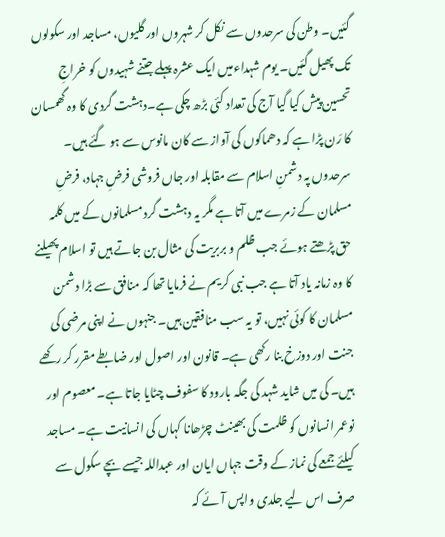گئیں۔ وطن کی سرحدوں سے نکل کر شہروں اور گلیوں، مساجد اور سکولوں تک پھیل گئیں۔ یوم شہداءمیں ایک عشرہ پہلے جتنے شہیدوں کو خراجِ تحسین پیش کیا گیا آج کی تعداد کئی بڑھ چکی ہے۔دہشت گردی کا وہ گھمسان کا رَن پڑا ہے کہ دھماکوں کی آواز سے کان مانوس سے ہو گئے ہیں۔ سرحدوں پہ دشمنِ اسلام سے مقابلہ اور جاں فروشی فرضِ جہاد، فرضِ مسلمان کے زمرے میں آتا ہے مگر یہ دہشت گرد مسلمانوں کے میں کلمہ حق پڑھتے ہوئے جب ظلم و بربریت کی مثال بن جاتے ہیں تو اسلام پھیلنے کا وہ زمانہ یاد آتا ہے جب نبی کریم نے فرمایا تھا کہ منافق سے بڑا دشمن مسلمان کا کوئی نہیں، تو یہ سب منافقین ہیں۔ جنہوں نے اپنی مرضی کی جنت اور دوزخ بنا رکھی ہے۔ قانون اور اصول اور ضابطے مقرر کر رکھے ہیں۔ کی میں شاید شہد کی جگہ بارود کا سفوف چٹایا جاتا ہے۔ معصوم اور نوعمر انسانوں کو ظلمت کی بھینٹ چڑھانا کہاں کی انسانیت ہے۔ مساجد کیلئے جمعے کی نماز کے وقت جہاں ایان اور عبداللہ جیسے بچے سکول سے صرف اس لیے جلدی واپس آئے کہ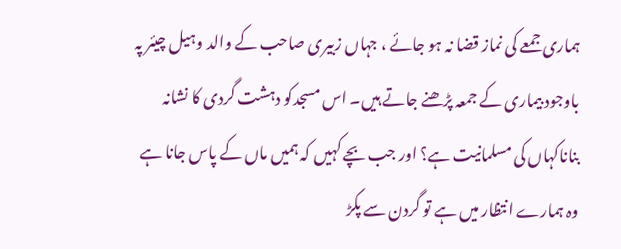ہماری جمعے کی نماز قضا نہ ہو جائے ، جہاں زبیری صاحب کے والد وہیل چیئر پہ باوجود بیماری کے جمعہ پڑھنے جاتے ہیں۔ اس مسجدکو دہشت گردی کا نشانہ بناناکہاں کی مسلمانیت ہے؟ اور جب بچے کہیں کہ ہمیں ماں کے پاس جانا ہے وہ ہمارے انتظار میں ہے تو گردن سے پکڑ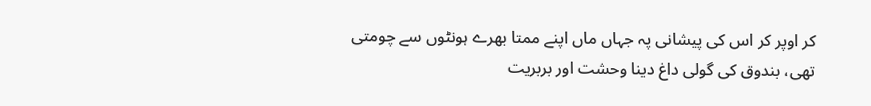کر اوپر کر اس کی پیشانی پہ جہاں ماں اپنے ممتا بھرے ہونٹوں سے چومتی تھی، بندوق کی گولی داغ دینا وحشت اور بربریت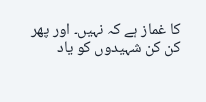کا غماز ہے کہ نہیں۔ اور پھر کن کن شہیدوں کو یاد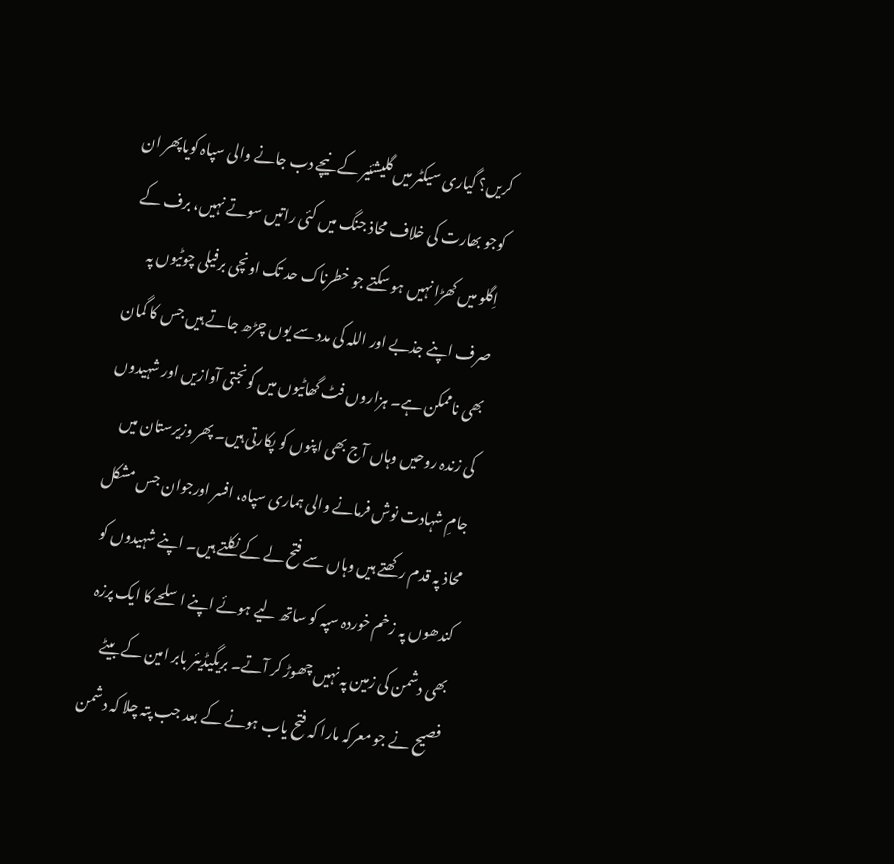کریں؟ گیاری سیکٹر میں گلیشئیر کے نیچے دب جانے والی سپاہ کویاپھر ان کوجو بھارت کی خلاف محاذ جنگ میں کئی راتیں سوتے نہیں، برف کے اِگلو میں کھڑا نہیں ہو سکتے جو خطرناک حد تک اونچی برفیلی چوٹیوں پہ صرف اپنے جذبے اور اللہ کی مدد سے یوں چڑھ جاتے ہیں جس کا گمان بھی ناممکن ہے۔ ہزاروں فٹ گھاٹیوں میں گونجتی آوازیں اور شہیدوں کی زندہ روحیں وہاں آج بھی اپنوں کو پکارتی ہیں۔ پھر وزیرستان میں جامِ شہادت نوش فرمانے والی ہماری سپاہ، افسر اورجوان جس مشکل محاذ پہ قدم رکھتے ہیں وہاں سے فتح لے کے نکلتے ہیں۔ اپنے شہیدوں کو کندھوں پہ زخم خوردہ سپہ کو ساتھ لیے ہوئے اپنے اسلحے کا ایک پرزہ بھی دشمن کی زمین پہ نہیں چھوڑ کر آتے۔ بریگیڈیئر بابر امین کے بیٹے فصیح نے جو معرکہ مارا کہ فتح یاب ہونے کے بعد جب پتہ چلا کہ دشمن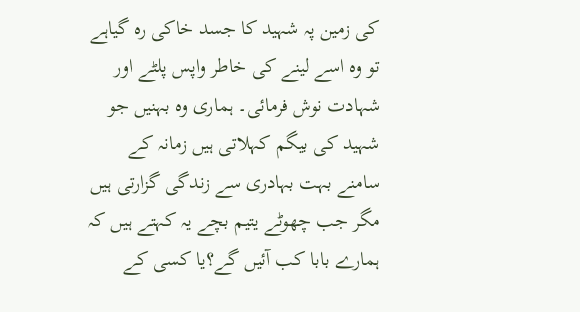کی زمین پہ شہید کا جسد خاکی رہ گیاہے تو وہ اسے لینے کی خاطر واپس پلٹے اور شہادت نوش فرمائی۔ ہماری وہ بہنیں جو شہید کی بیگم کہلاتی ہیں زمانہ کے سامنے بہت بہادری سے زندگی گزارتی ہیں مگر جب چھوٹے یتیم بچے یہ کہتے ہیں کہ ہمارے بابا کب آئیں گے؟یا کسی کے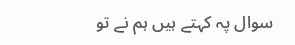سوال پہ کہتے ہیں ہم نے تو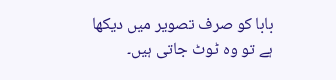بابا کو صرف تصویر میں دیکھا ہے تو وہ ٹوٹ جاتی ہیں۔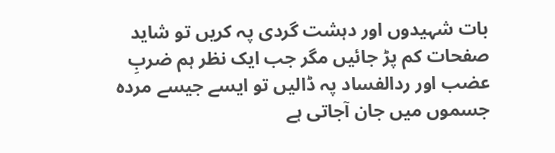بات شہیدوں اور دہشت گردی پہ کریں تو شاید صفحات کم پڑ جائیں مگر جب ایک نظر ہم ضربِ عضب اور ردالفساد پہ ڈالیں تو ایسے جیسے مردہ جسموں میں جان آجاتی ہے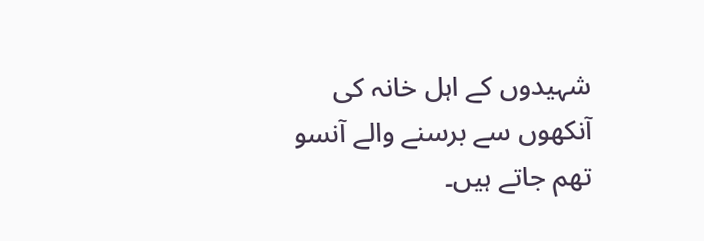شہیدوں کے اہل خانہ کی آنکھوں سے برسنے والے آنسو تھم جاتے ہیں۔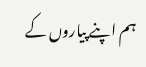ہم اپنے پیاروں کے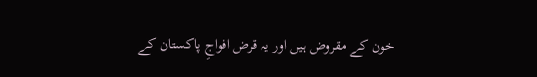خون کے مقروض ہیں اور یہ قرض افواجِ پاکستان کے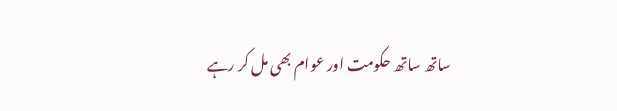ساتھ ساتھ حکومت اور عوام بھی مل کر رہے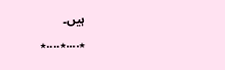ہیں۔
٭....٭....٭